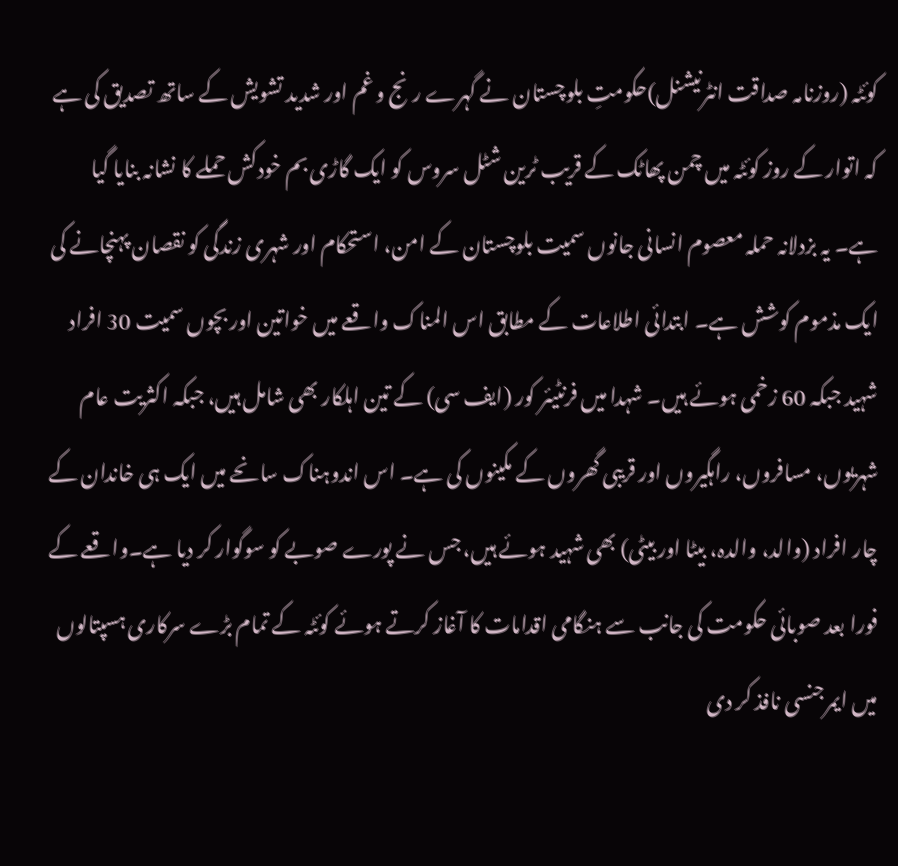کوئٹہ (روزنامہ صداقت انٹرنیشنل)حکومتِ بلوچستان نے گہرے رنج و غم اور شدید تشویش کے ساتھ تصدیق کی ہے کہ اتوار کے روز کوئٹہ میں چمن پھاٹک کے قریب ٹرین شٹل سروس کو ایک گاڑی بم خودکش حملے کا نشانہ بنایا گیا ہے۔ یہ بزدلانہ حملہ معصوم انسانی جانوں سمیت بلوچستان کے امن، استحکام اور شہری زندگی کو نقصان پہنچانے کی ایک مذموم کوشش ہے۔ ابتدائی اطلاعات کے مطابق اس المناک واقعے میں خواتین اور بچوں سمیت 30 افراد شہید جبکہ 60 زخمی ہوئے ہیں۔ شہدا میں فرنٹیئر کور (ایف سی) کے تین اہلکار بھی شامل ہیں، جبکہ اکثریت عام شہریوں، مسافروں، راہگیروں اور قریبی گھروں کے مکینوں کی ہے۔ اس اندوہناک سانحے میں ایک ہی خاندان کے چار افراد (والد، والدہ، بیٹا اور بیٹی) بھی شہید ہوئے ہیں، جس نے پورے صوبے کو سوگوار کر دیا ہے۔واقعے کے فورا بعد صوبائی حکومت کی جانب سے ہنگامی اقدامات کا آغاز کرتے ہوئے کوئٹہ کے تمام بڑے سرکاری ہسپتالوں میں ایمرجنسی نافذ کر دی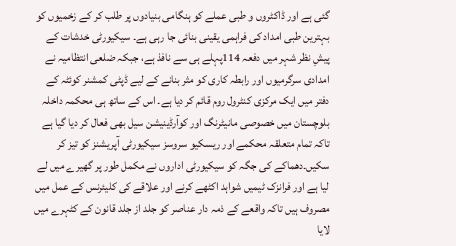گئی ہے اور ڈاکٹروں و طبی عملے کو ہنگامی بنیادوں پر طلب کر کے زخمیوں کو بہترین طبی امداد کی فراہمی یقینی بنائی جا رہی ہے۔ سیکیورٹی خدشات کے پیشِ نظر شہر میں دفعہ 114پہلے ہی سے نافذ ہے، جبکہ ضلعی انتظامیہ نے امدادی سرگرمیوں اور رابطہ کاری کو مثر بنانے کے لیے ڈپٹی کمشنر کوئٹہ کے دفتر میں ایک مرکزی کنٹرول روم قائم کر دیا ہے۔ اس کے ساتھ ہی محکمہ داخلہ بلوچستان میں خصوصی مانیٹرنگ اور کوآرڈینیشن سیل بھی فعال کر دیا گیا ہے تاکہ تمام متعلقہ محکمے اور ریسکیو سروسز سیکیورٹی آپریشنز کو تیز کر سکیں۔دھماکے کی جگہ کو سیکیورٹی اداروں نے مکمل طور پر گھیرے میں لے لیا ہے اور فرانزک ٹیمیں شواہد اکٹھے کرنے اور علاقے کی کلیئرنس کے عمل میں مصروف ہیں تاکہ واقعے کے ذمہ دار عناصر کو جلد از جلد قانون کے کٹہرے میں لایا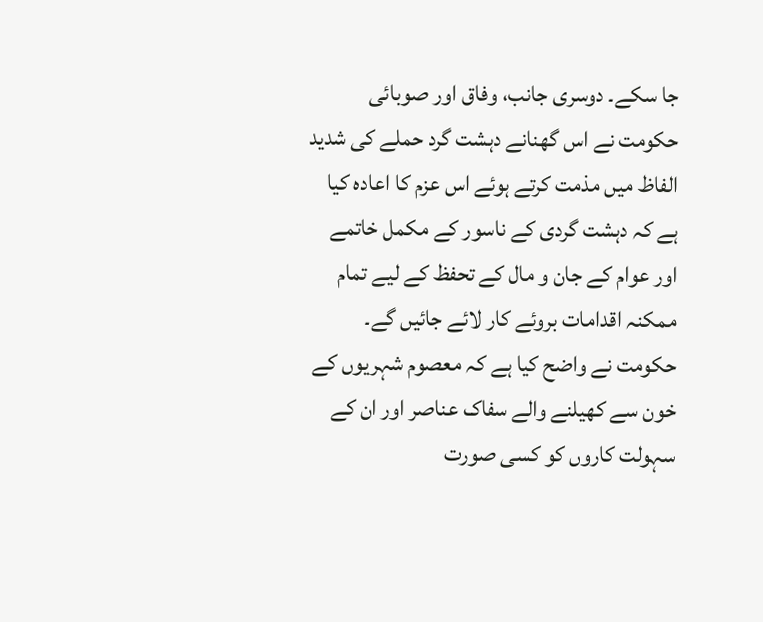جا سکے۔ دوسری جانب، وفاق اور صوبائی حکومت نے اس گھنانے دہشت گرد حملے کی شدید الفاظ میں مذمت کرتے ہوئے اس عزم کا اعادہ کیا ہے کہ دہشت گردی کے ناسور کے مکمل خاتمے اور عوام کے جان و مال کے تحفظ کے لیے تمام ممکنہ اقدامات بروئے کار لائے جائیں گے۔ حکومت نے واضح کیا ہے کہ معصوم شہریوں کے خون سے کھیلنے والے سفاک عناصر اور ان کے سہولت کاروں کو کسی صورت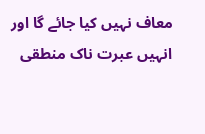معاف نہیں کیا جائے گا اور انہیں عبرت ناک منطقی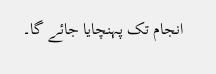انجام تک پہنچایا جائے گا۔